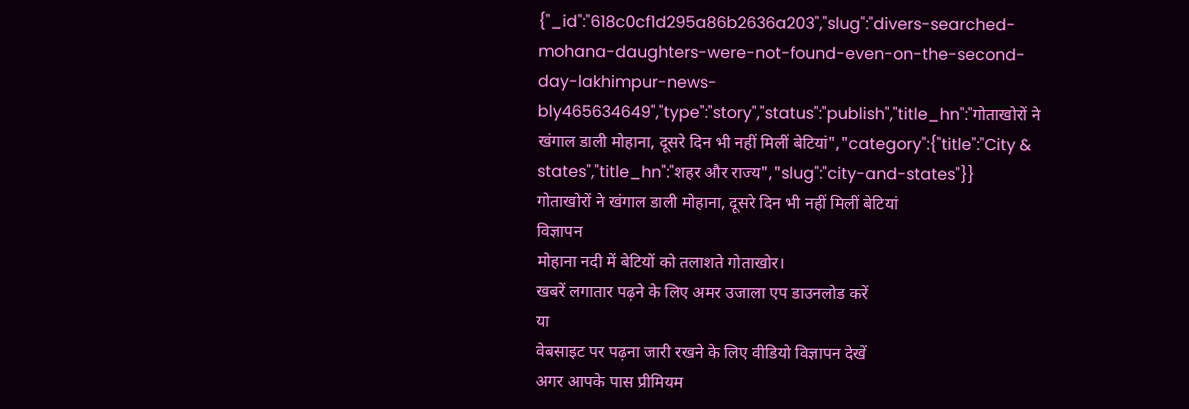{"_id":"618c0cf1d295a86b2636a203","slug":"divers-searched-mohana-daughters-were-not-found-even-on-the-second-day-lakhimpur-news-bly465634649","type":"story","status":"publish","title_hn":"गोताखोरों ने खंगाल डाली मोहाना, दूसरे दिन भी नहीं मिलीं बेटियां","category":{"title":"City & states","title_hn":"शहर और राज्य","slug":"city-and-states"}}
गोताखोरों ने खंगाल डाली मोहाना, दूसरे दिन भी नहीं मिलीं बेटियां
विज्ञापन
मोहाना नदी में बेटियों को तलाशते गोताखोर।
खबरें लगातार पढ़ने के लिए अमर उजाला एप डाउनलोड करें
या
वेबसाइट पर पढ़ना जारी रखने के लिए वीडियो विज्ञापन देखें
अगर आपके पास प्रीमियम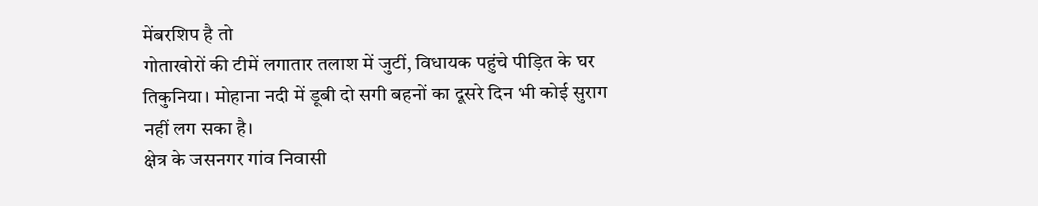मेंबरशिप है तो
गोताखोरों की टीमें लगातार तलाश में जुटीं, विधायक पहुंचे पीड़ित के घर
तिकुनिया। मोहाना नदी में डूबी दो सगी बहनों का दूसरे दिन भी कोई सुराग नहीं लग सका है।
क्षेत्र के जसनगर गांव निवासी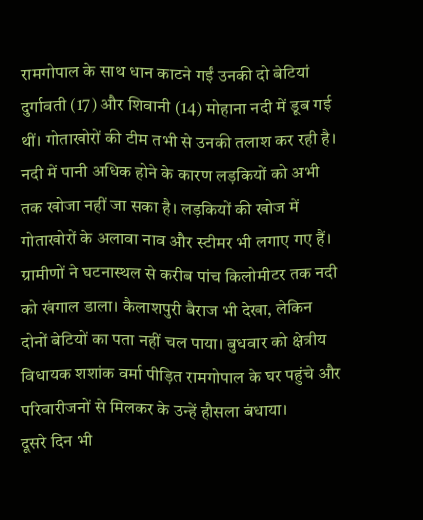रामगोपाल के साथ धान काटने गईं उनकी दो बेटियां दुर्गावती (17) और शिवानी (14) मोहाना नदी में डूब गई थीं। गोताखोरों की टीम तभी से उनकी तलाश कर रही है। नदी में पानी अधिक होने के कारण लड़कियों को अभी तक खोजा नहीं जा सका है। लड़कियों की खोज में गोताखोरों के अलावा नाव और स्टीमर भी लगाए गए हैं। ग्रामीणों ने घटनास्थल से करीब पांच किलोमीटर तक नदी को खंगाल डाला। कैलाशपुरी बैराज भी देखा, लेकिन दोनों बेटियों का पता नहीं चल पाया। बुधवार को क्षेत्रीय विधायक शशांक वर्मा पीड़ित रामगोपाल के घर पहुंचे और परिवारीजनों से मिलकर के उन्हें हौसला बंधाया।
दूसरे दिन भी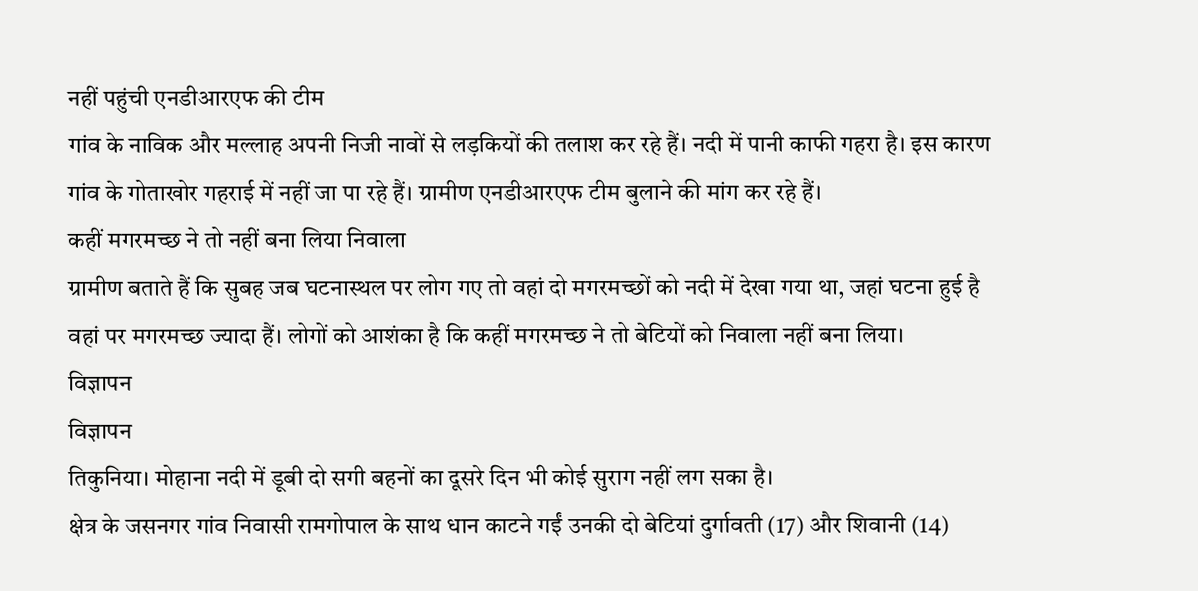नहीं पहुंची एनडीआरएफ की टीम
गांव के नाविक और मल्लाह अपनी निजी नावों से लड़कियों की तलाश कर रहे हैं। नदी में पानी काफी गहरा है। इस कारण गांव के गोताखोर गहराई में नहीं जा पा रहे हैं। ग्रामीण एनडीआरएफ टीम बुलाने की मांग कर रहे हैं।
कहीं मगरमच्छ ने तो नहीं बना लिया निवाला
ग्रामीण बताते हैं कि सुबह जब घटनास्थल पर लोग गए तो वहां दो मगरमच्छों को नदी में देखा गया था, जहां घटना हुई है वहां पर मगरमच्छ ज्यादा हैं। लोगों को आशंका है कि कहीं मगरमच्छ ने तो बेटियों को निवाला नहीं बना लिया।
विज्ञापन
विज्ञापन
तिकुनिया। मोहाना नदी में डूबी दो सगी बहनों का दूसरे दिन भी कोई सुराग नहीं लग सका है।
क्षेत्र के जसनगर गांव निवासी रामगोपाल के साथ धान काटने गईं उनकी दो बेटियां दुर्गावती (17) और शिवानी (14)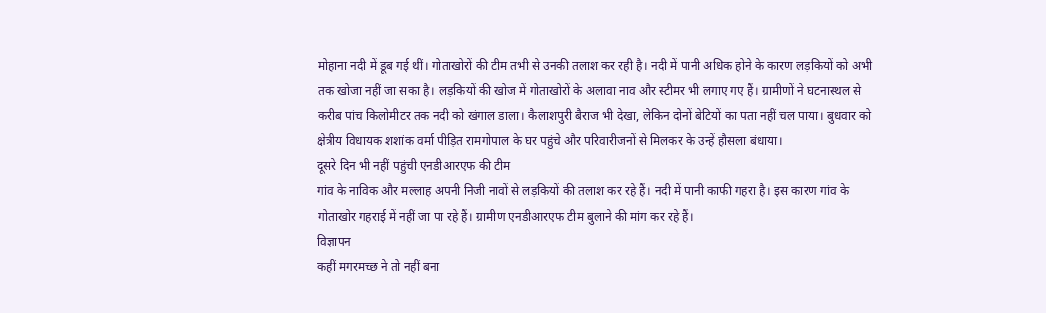मोहाना नदी में डूब गई थीं। गोताखोरों की टीम तभी से उनकी तलाश कर रही है। नदी में पानी अधिक होने के कारण लड़कियों को अभी तक खोजा नहीं जा सका है। लड़कियों की खोज में गोताखोरों के अलावा नाव और स्टीमर भी लगाए गए हैं। ग्रामीणों ने घटनास्थल से करीब पांच किलोमीटर तक नदी को खंगाल डाला। कैलाशपुरी बैराज भी देखा, लेकिन दोनों बेटियों का पता नहीं चल पाया। बुधवार को क्षेत्रीय विधायक शशांक वर्मा पीड़ित रामगोपाल के घर पहुंचे और परिवारीजनों से मिलकर के उन्हें हौसला बंधाया।
दूसरे दिन भी नहीं पहुंची एनडीआरएफ की टीम
गांव के नाविक और मल्लाह अपनी निजी नावों से लड़कियों की तलाश कर रहे हैं। नदी में पानी काफी गहरा है। इस कारण गांव के गोताखोर गहराई में नहीं जा पा रहे हैं। ग्रामीण एनडीआरएफ टीम बुलाने की मांग कर रहे हैं।
विज्ञापन
कहीं मगरमच्छ ने तो नहीं बना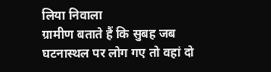लिया निवाला
ग्रामीण बताते हैं कि सुबह जब घटनास्थल पर लोग गए तो वहां दो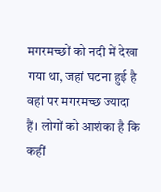मगरमच्छों को नदी में देखा गया था, जहां घटना हुई है वहां पर मगरमच्छ ज्यादा हैं। लोगों को आशंका है कि कहीं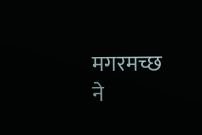मगरमच्छ ने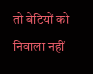तो बेटियों को निवाला नहीं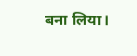बना लिया।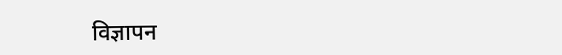विज्ञापन